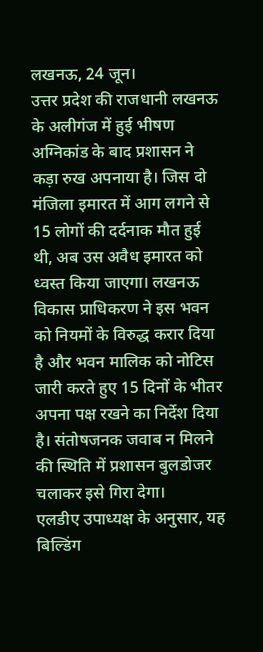लखनऊ, 24 जून।
उत्तर प्रदेश की राजधानी लखनऊ के अलीगंज में हुई भीषण अग्निकांड के बाद प्रशासन ने कड़ा रुख अपनाया है। जिस दो मंजिला इमारत में आग लगने से 15 लोगों की दर्दनाक मौत हुई थी, अब उस अवैध इमारत को ध्वस्त किया जाएगा। लखनऊ विकास प्राधिकरण ने इस भवन को नियमों के विरुद्ध करार दिया है और भवन मालिक को नोटिस जारी करते हुए 15 दिनों के भीतर अपना पक्ष रखने का निर्देश दिया है। संतोषजनक जवाब न मिलने की स्थिति में प्रशासन बुलडोजर चलाकर इसे गिरा देगा।
एलडीए उपाध्यक्ष के अनुसार, यह बिल्डिंग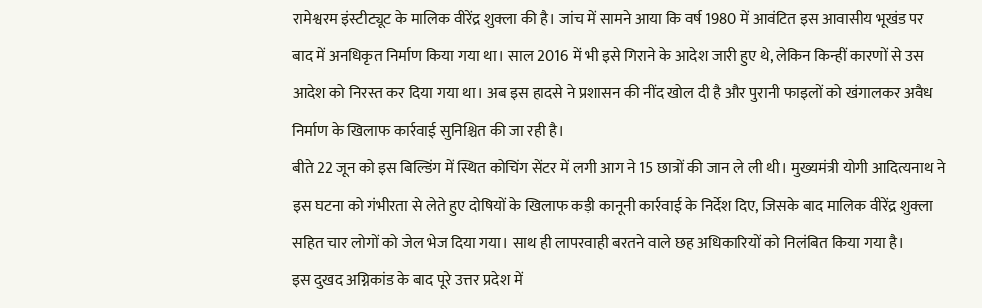रामेश्वरम इंस्टीट्यूट के मालिक वीरेंद्र शुक्ला की है। जांच में सामने आया कि वर्ष 1980 में आवंटित इस आवासीय भूखंड पर बाद में अनधिकृत निर्माण किया गया था। साल 2016 में भी इसे गिराने के आदेश जारी हुए थे, लेकिन किन्हीं कारणों से उस आदेश को निरस्त कर दिया गया था। अब इस हादसे ने प्रशासन की नींद खोल दी है और पुरानी फाइलों को खंगालकर अवैध निर्माण के खिलाफ कार्रवाई सुनिश्चित की जा रही है।
बीते 22 जून को इस बिल्डिंग में स्थित कोचिंग सेंटर में लगी आग ने 15 छात्रों की जान ले ली थी। मुख्यमंत्री योगी आदित्यनाथ ने इस घटना को गंभीरता से लेते हुए दोषियों के खिलाफ कड़ी कानूनी कार्रवाई के निर्देश दिए, जिसके बाद मालिक वीरेंद्र शुक्ला सहित चार लोगों को जेल भेज दिया गया। साथ ही लापरवाही बरतने वाले छह अधिकारियों को निलंबित किया गया है।
इस दुखद अग्निकांड के बाद पूरे उत्तर प्रदेश में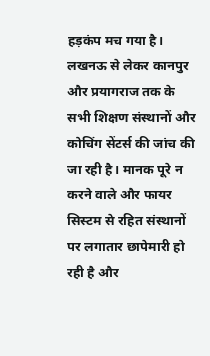हड़कंप मच गया है। लखनऊ से लेकर कानपुर और प्रयागराज तक के सभी शिक्षण संस्थानों और कोचिंग सेंटर्स की जांच की जा रही है। मानक पूरे न करने वाले और फायर सिस्टम से रहित संस्थानों पर लगातार छापेमारी हो रही है और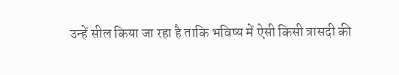उन्हें सील किया जा रहा है ताकि भविष्य में ऐसी किसी त्रासदी की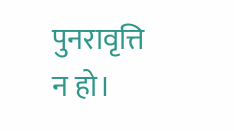पुनरावृत्ति न हो।